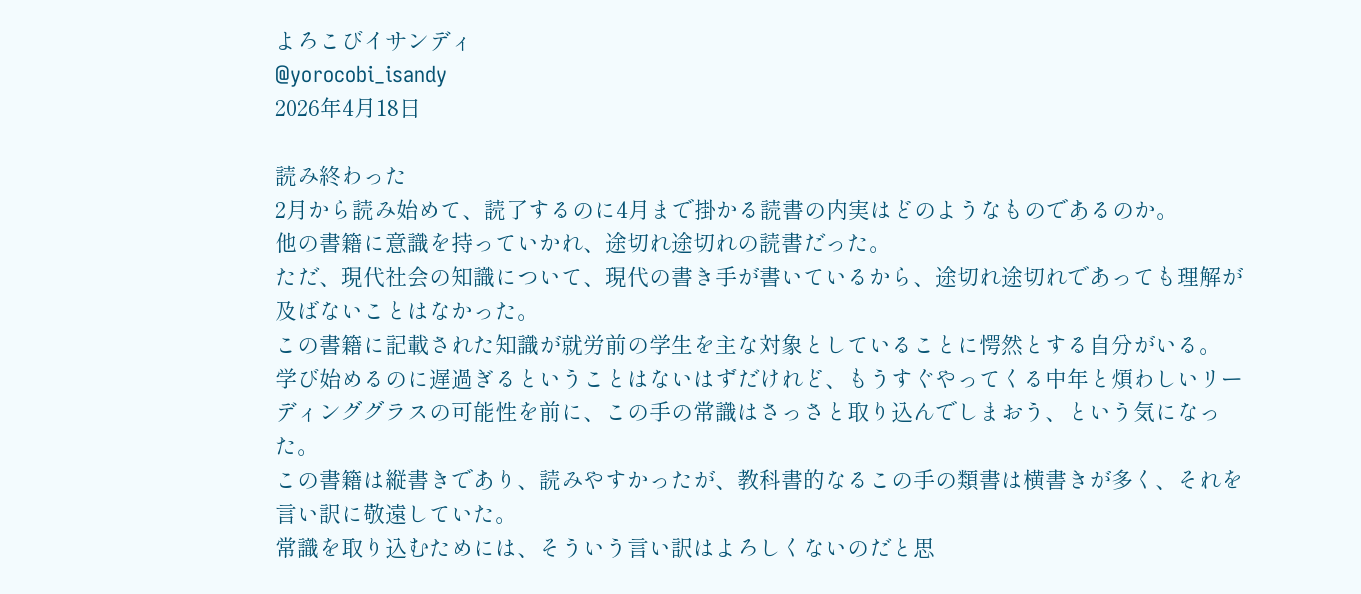よろこびイサンディ
@yorocobi_isandy
2026年4月18日

読み終わった
2月から読み始めて、読了するのに4月まで掛かる読書の内実はどのようなものであるのか。
他の書籍に意識を持っていかれ、途切れ途切れの読書だった。
ただ、現代社会の知識について、現代の書き手が書いているから、途切れ途切れであっても理解が及ばないことはなかった。
この書籍に記載された知識が就労前の学生を主な対象としていることに愕然とする自分がいる。
学び始めるのに遅過ぎるということはないはずだけれど、もうすぐやってくる中年と煩わしいリーディンググラスの可能性を前に、この手の常識はさっさと取り込んでしまおう、という気になった。
この書籍は縦書きであり、読みやすかったが、教科書的なるこの手の類書は横書きが多く、それを言い訳に敬遠していた。
常識を取り込むためには、そういう言い訳はよろしくないのだと思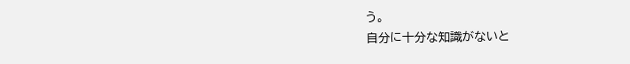う。
自分に十分な知識がないと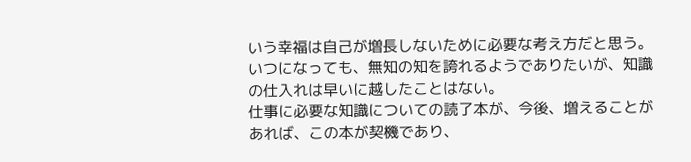いう幸福は自己が増長しないために必要な考え方だと思う。
いつになっても、無知の知を誇れるようでありたいが、知識の仕入れは早いに越したことはない。
仕事に必要な知識についての読了本が、今後、増えることがあれば、この本が契機であり、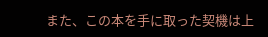また、この本を手に取った契機は上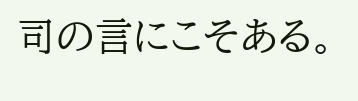司の言にこそある。